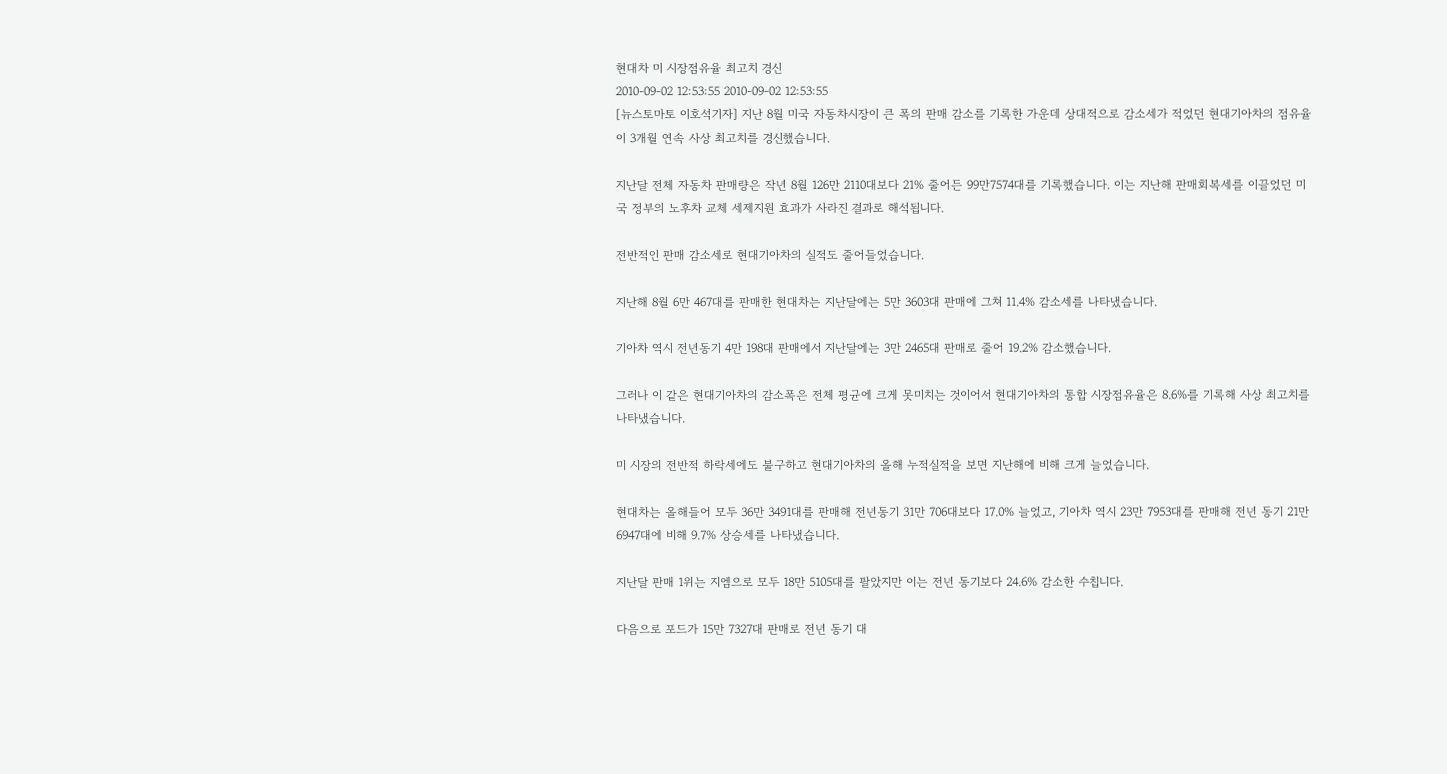현대차 미 시장점유율 최고치 경신
2010-09-02 12:53:55 2010-09-02 12:53:55
[뉴스토마토 이호석기자] 지난 8월 미국 자동차시장이 큰 폭의 판매 감소를 기록한 가운데 상대적으로 감소세가 적었던 현대기아차의 점유율이 3개월 연속 사상 최고치를 경신했습니다.

지난달 전체 자동차 판매량은 작년 8월 126만 2110대보다 21% 줄어든 99만7574대를 기록했습니다. 이는 지난해 판매회복세를 이끌었던 미국 정부의 노후차 교체 세제지원 효과가 사라진 결과로 해석됩니다.

전반적인 판매 감소세로 현대기아차의 실적도 줄어들었습니다.

지난해 8월 6만 467대를 판매한 현대차는 지난달에는 5만 3603대 판매에 그쳐 11.4% 감소세를 나타냈습니다.

기아차 역시 전년동기 4만 198대 판매에서 지난달에는 3만 2465대 판매로 줄어 19.2% 감소했습니다.

그러나 이 같은 현대기아차의 감소폭은 전체 평균에 크게 못미치는 것이어서 현대기아차의 통합 시장점유율은 8.6%를 기록해 사상 최고치를 나타냈습니다.

미 시장의 전반적 하락세에도 불구하고 현대기아차의 올해 누적실적을 보면 지난해에 비해 크게 늘었습니다.

현대차는 올해들어 모두 36만 3491대를 판매해 전년동기 31만 706대보다 17.0% 늘었고, 기아차 역시 23만 7953대를 판매해 전년 동기 21만6947대에 비해 9.7% 상승세를 나타냈습니다.

지난달 판매 1위는 지엠으로 모두 18만 5105대를 팔았지만 이는 전년 동기보다 24.6% 감소한 수칩니다.

다음으로 포드가 15만 7327대 판매로 전년 동기 대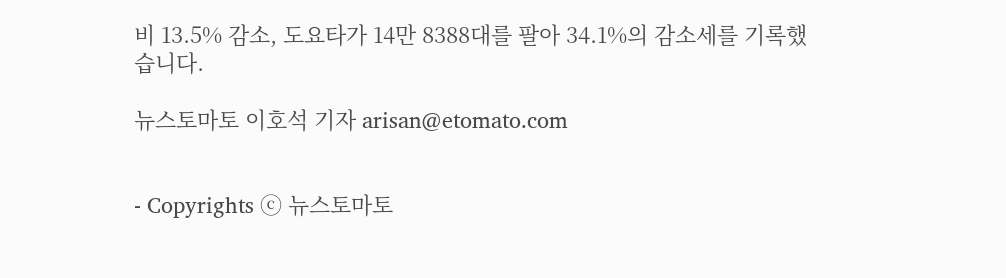비 13.5% 감소, 도요타가 14만 8388대를 팔아 34.1%의 감소세를 기록했습니다.

뉴스토마토 이호석 기자 arisan@etomato.com


- Copyrights ⓒ 뉴스토마토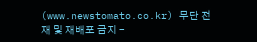(www.newstomato.co.kr) 무단 전재 및 재배포 금지 -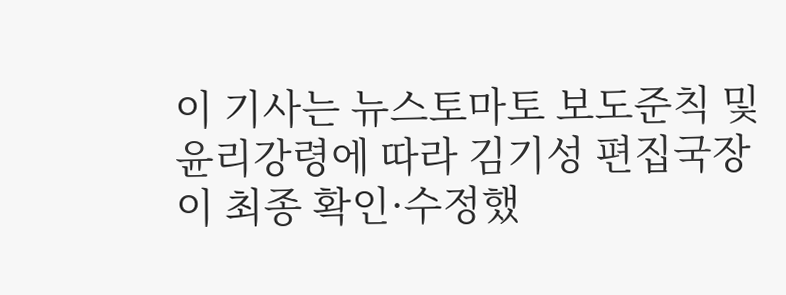이 기사는 뉴스토마토 보도준칙 및 윤리강령에 따라 김기성 편집국장이 최종 확인·수정했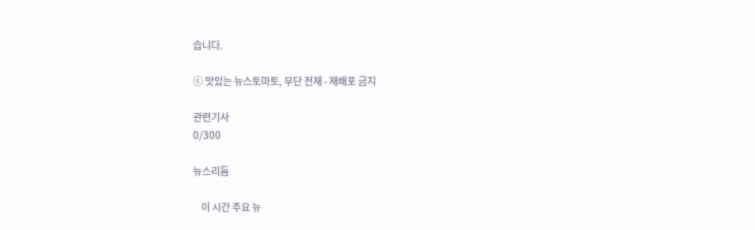습니다.

ⓒ 맛있는 뉴스토마토, 무단 전재 - 재배포 금지

관련기사
0/300

뉴스리듬

    이 시간 주요 뉴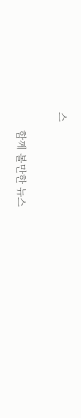스

      함께 볼만한 뉴스